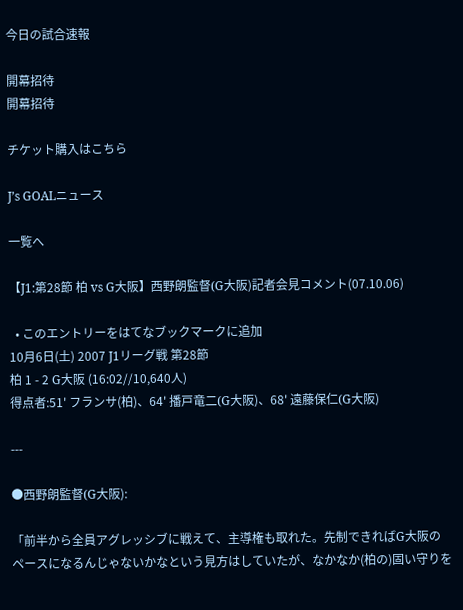今日の試合速報

開幕招待
開幕招待

チケット購入はこちら

J’s GOALニュース

一覧へ

【J1:第28節 柏 vs G大阪】西野朗監督(G大阪)記者会見コメント(07.10.06)

  • このエントリーをはてなブックマークに追加
10月6日(土) 2007 J1リーグ戦 第28節
柏 1 - 2 G大阪 (16:02//10,640人)
得点者:51' フランサ(柏)、64' 播戸竜二(G大阪)、68' 遠藤保仁(G大阪)

---

●西野朗監督(G大阪):

「前半から全員アグレッシブに戦えて、主導権も取れた。先制できればG大阪のペースになるんじゃないかなという見方はしていたが、なかなか(柏の)固い守りを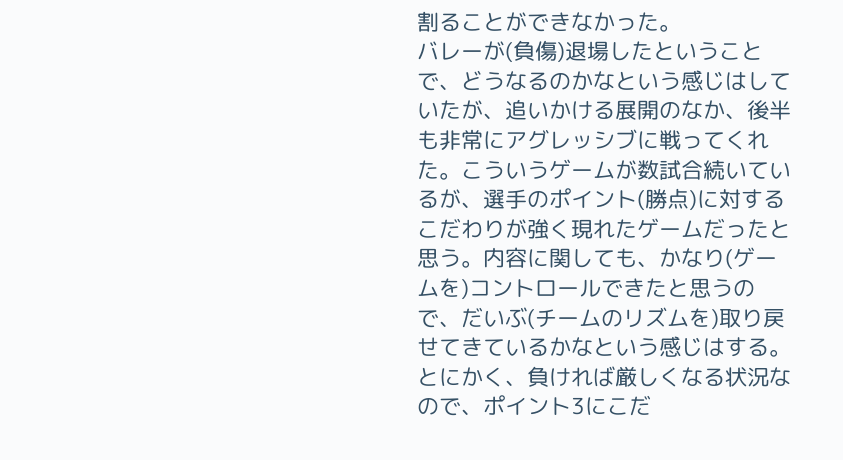割ることができなかった。
バレーが(負傷)退場したということで、どうなるのかなという感じはしていたが、追いかける展開のなか、後半も非常にアグレッシブに戦ってくれた。こういうゲームが数試合続いているが、選手のポイント(勝点)に対するこだわりが強く現れたゲームだったと思う。内容に関しても、かなり(ゲームを)コントロールできたと思うので、だいぶ(チームのリズムを)取り戻せてきているかなという感じはする。
とにかく、負ければ厳しくなる状況なので、ポイント3にこだ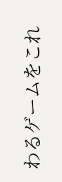わるゲームをこれ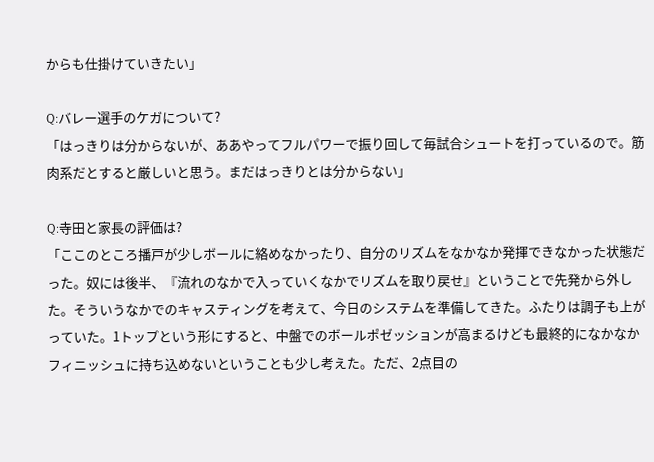からも仕掛けていきたい」

Q:バレー選手のケガについて?
「はっきりは分からないが、ああやってフルパワーで振り回して毎試合シュートを打っているので。筋肉系だとすると厳しいと思う。まだはっきりとは分からない」

Q:寺田と家長の評価は?
「ここのところ播戸が少しボールに絡めなかったり、自分のリズムをなかなか発揮できなかった状態だった。奴には後半、『流れのなかで入っていくなかでリズムを取り戻せ』ということで先発から外した。そういうなかでのキャスティングを考えて、今日のシステムを準備してきた。ふたりは調子も上がっていた。1トップという形にすると、中盤でのボールポゼッションが高まるけども最終的になかなかフィニッシュに持ち込めないということも少し考えた。ただ、2点目の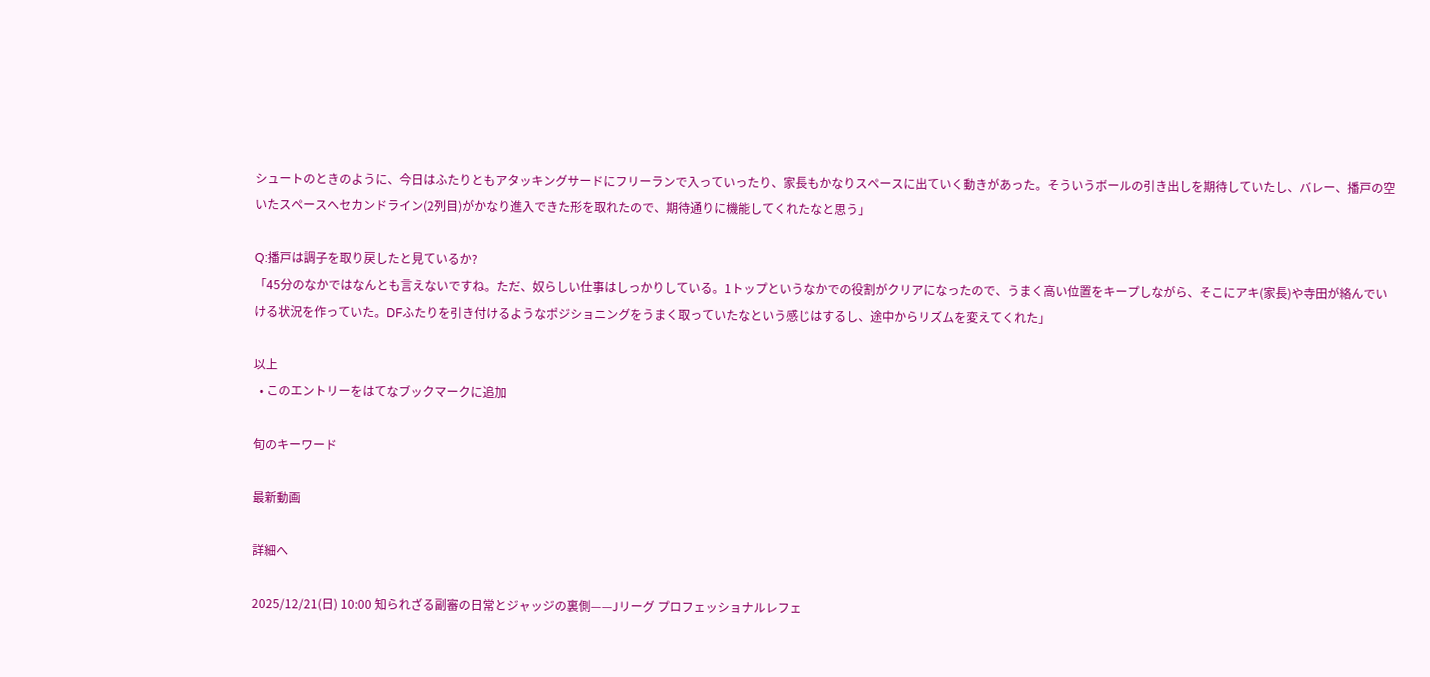シュートのときのように、今日はふたりともアタッキングサードにフリーランで入っていったり、家長もかなりスペースに出ていく動きがあった。そういうボールの引き出しを期待していたし、バレー、播戸の空いたスペースへセカンドライン(2列目)がかなり進入できた形を取れたので、期待通りに機能してくれたなと思う」

Q:播戸は調子を取り戻したと見ているか?
「45分のなかではなんとも言えないですね。ただ、奴らしい仕事はしっかりしている。1トップというなかでの役割がクリアになったので、うまく高い位置をキープしながら、そこにアキ(家長)や寺田が絡んでいける状況を作っていた。DFふたりを引き付けるようなポジショニングをうまく取っていたなという感じはするし、途中からリズムを変えてくれた」

以上
  • このエントリーをはてなブックマークに追加

旬のキーワード

最新動画

詳細へ

2025/12/21(日) 10:00 知られざる副審の日常とジャッジの裏側——Jリーグ プロフェッショナルレフェ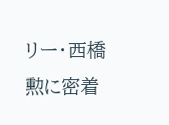リー・西橋勲に密着